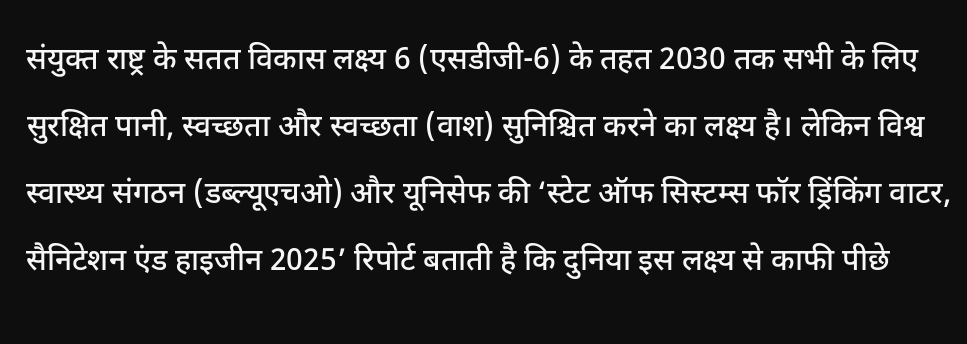संयुक्त राष्ट्र के सतत विकास लक्ष्य 6 (एसडीजी-6) के तहत 2030 तक सभी के लिए सुरक्षित पानी, स्वच्छता और स्वच्छता (वाश) सुनिश्चित करने का लक्ष्य है। लेकिन विश्व स्वास्थ्य संगठन (डब्ल्यूएचओ) और यूनिसेफ की ‘स्टेट ऑफ सिस्टम्स फॉर ड्रिंकिंग वाटर, सैनिटेशन एंड हाइजीन 2025’ रिपोर्ट बताती है कि दुनिया इस लक्ष्य से काफी पीछे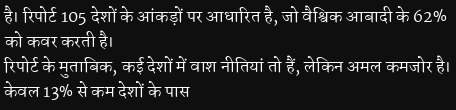है। रिपोर्ट 105 देशों के आंकड़ों पर आधारित है, जो वैश्विक आबादी के 62% को कवर करती है।
रिपोर्ट के मुताबिक, कई देशों में वाश नीतियां तो हैं, लेकिन अमल कमजोर है। केवल 13% से कम देशों के पास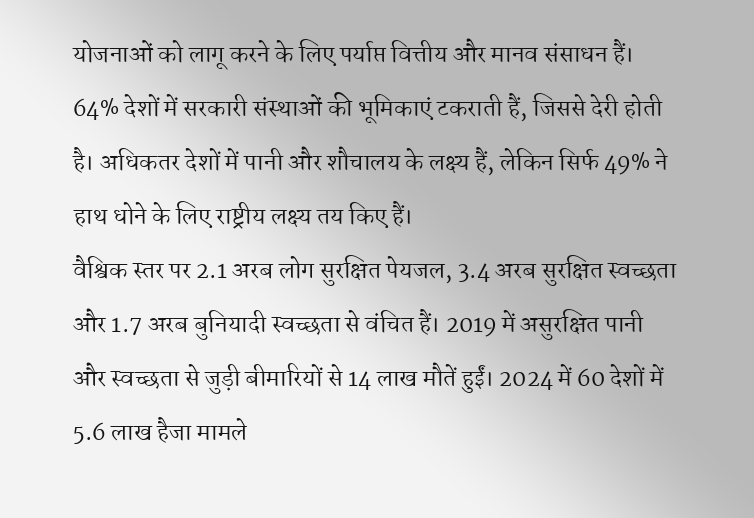योजनाओं को लागू करने के लिए पर्याप्त वित्तीय और मानव संसाधन हैं। 64% देशों में सरकारी संस्थाओं की भूमिकाएं टकराती हैं, जिससे देरी होती है। अधिकतर देशों में पानी और शौचालय के लक्ष्य हैं, लेकिन सिर्फ 49% ने हाथ धोने के लिए राष्ट्रीय लक्ष्य तय किए हैं।
वैश्विक स्तर पर 2.1 अरब लोग सुरक्षित पेयजल, 3.4 अरब सुरक्षित स्वच्छता और 1.7 अरब बुनियादी स्वच्छता से वंचित हैं। 2019 में असुरक्षित पानी और स्वच्छता से जुड़ी बीमारियों से 14 लाख मौतें हुईं। 2024 में 60 देशों में 5.6 लाख हैजा मामले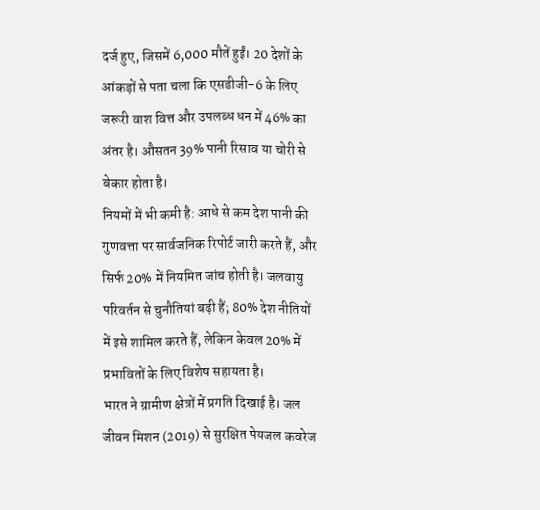दर्ज हुए, जिसमें 6,000 मौतें हुईं। 20 देशों के आंकड़ों से पता चला कि एसडीजी-6 के लिए जरूरी वाश वित्त और उपलब्ध धन में 46% का अंतर है। औसतन 39% पानी रिसाव या चोरी से बेकार होता है।
नियमों में भी कमी है: आधे से कम देश पानी की गुणवत्ता पर सार्वजनिक रिपोर्ट जारी करते हैं, और सिर्फ 20% में नियमित जांच होती है। जलवायु परिवर्तन से चुनौतियां बढ़ी हैं; 80% देश नीतियों में इसे शामिल करते हैं, लेकिन केवल 20% में प्रभावितों के लिए विशेष सहायता है।
भारत ने ग्रामीण क्षेत्रों में प्रगति दिखाई है। जल जीवन मिशन (2019) से सुरक्षित पेयजल कवरेज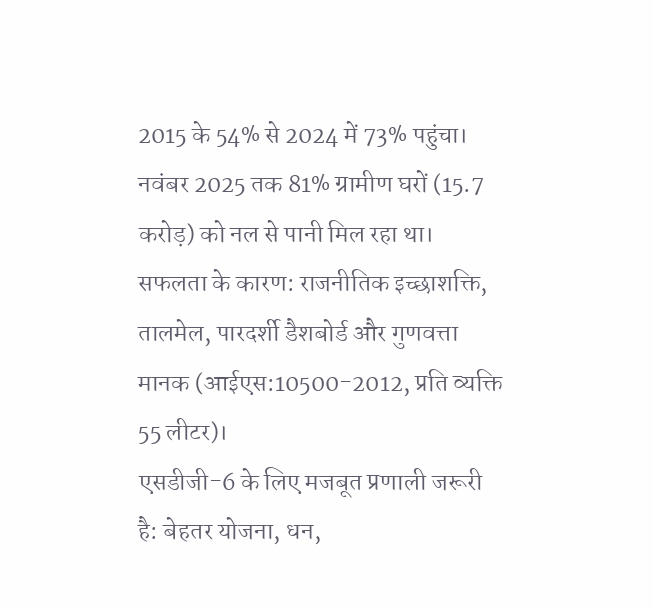2015 के 54% से 2024 में 73% पहुंचा। नवंबर 2025 तक 81% ग्रामीण घरों (15.7 करोड़) को नल से पानी मिल रहा था। सफलता के कारण: राजनीतिक इच्छाशक्ति, तालमेल, पारदर्शी डैशबोर्ड और गुणवत्ता मानक (आईएस:10500-2012, प्रति व्यक्ति 55 लीटर)।
एसडीजी-6 के लिए मजबूत प्रणाली जरूरी है: बेहतर योजना, धन,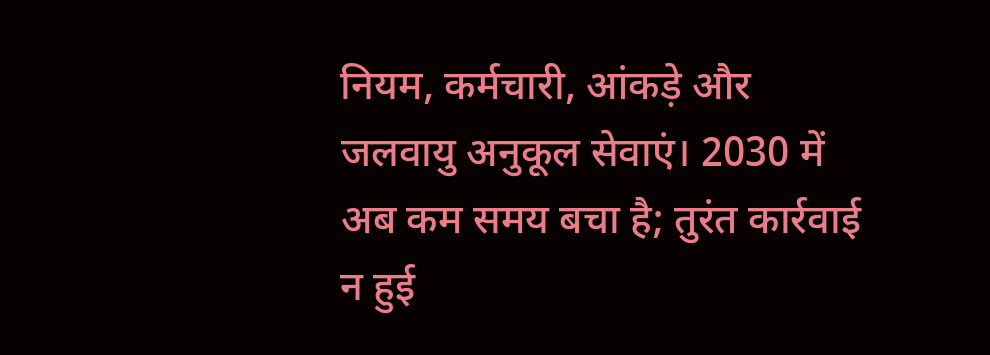नियम, कर्मचारी, आंकड़े और जलवायु अनुकूल सेवाएं। 2030 में अब कम समय बचा है; तुरंत कार्रवाई न हुई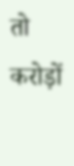तो करोड़ों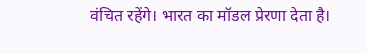वंचित रहेंगे। भारत का मॉडल प्रेरणा देता है।